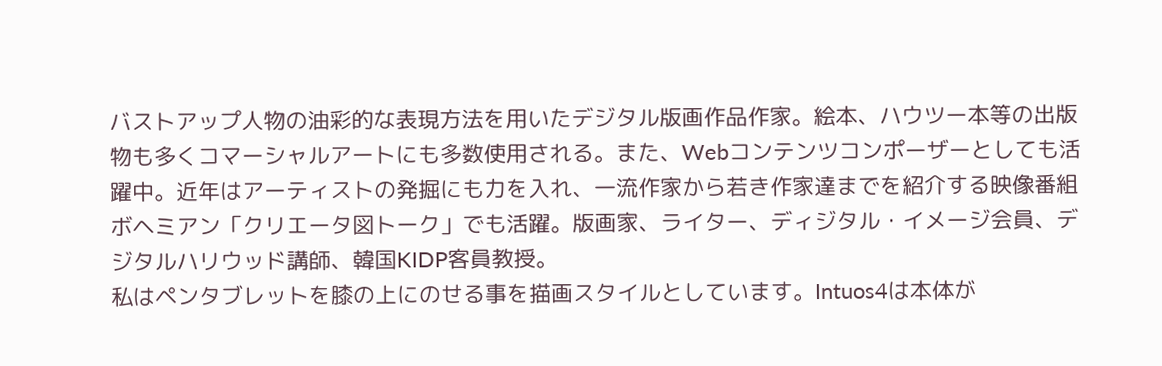バストアップ人物の油彩的な表現方法を用いたデジタル版画作品作家。絵本、ハウツー本等の出版物も多くコマーシャルアートにも多数使用される。また、Webコンテンツコンポーザーとしても活躍中。近年はアーティストの発掘にも力を入れ、一流作家から若き作家達までを紹介する映像番組ボヘミアン「クリエータ図トーク」でも活躍。版画家、ライター、ディジタル・イメージ会員、デジタルハリウッド講師、韓国KIDP客員教授。
私はペンタブレットを膝の上にのせる事を描画スタイルとしています。Intuos4は本体が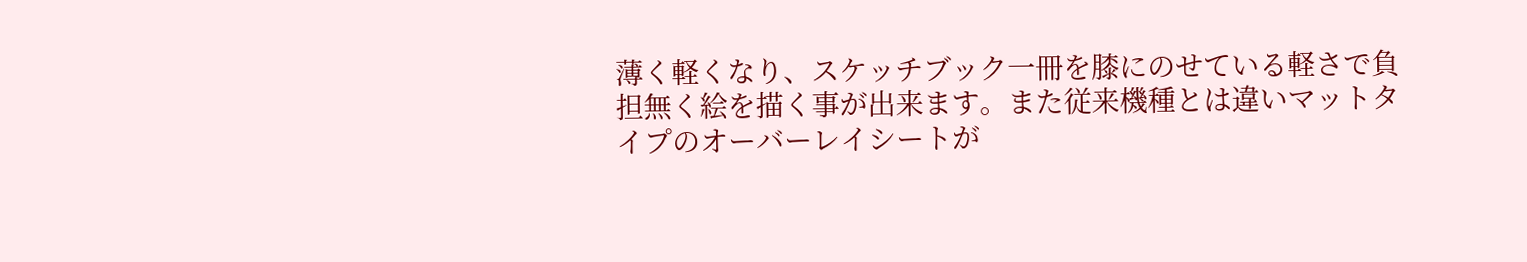薄く軽くなり、スケッチブック一冊を膝にのせている軽さで負担無く絵を描く事が出来ます。また従来機種とは違いマットタイプのオーバーレイシートが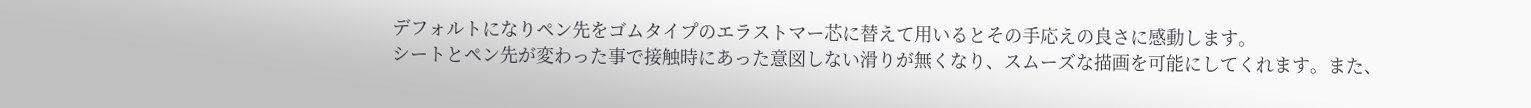デフォルトになりペン先をゴムタイプのエラストマー芯に替えて用いるとその手応えの良さに感動します。
シートとペン先が変わった事で接触時にあった意図しない滑りが無くなり、スムーズな描画を可能にしてくれます。また、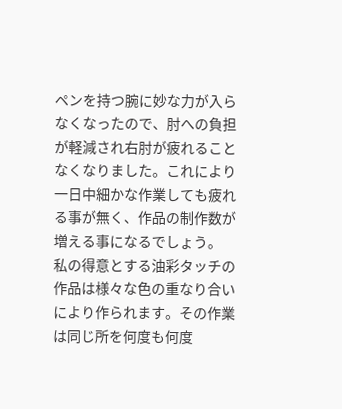ペンを持つ腕に妙な力が入らなくなったので、肘への負担が軽減され右肘が疲れることなくなりました。これにより一日中細かな作業しても疲れる事が無く、作品の制作数が増える事になるでしょう。
私の得意とする油彩タッチの作品は様々な色の重なり合いにより作られます。その作業は同じ所を何度も何度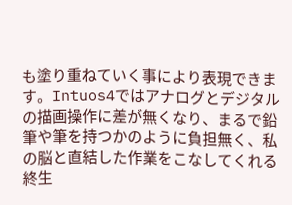も塗り重ねていく事により表現できます。Intuos4ではアナログとデジタルの描画操作に差が無くなり、まるで鉛筆や筆を持つかのように負担無く、私の脳と直結した作業をこなしてくれる終生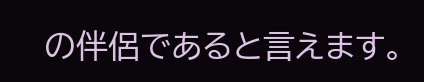の伴侶であると言えます。